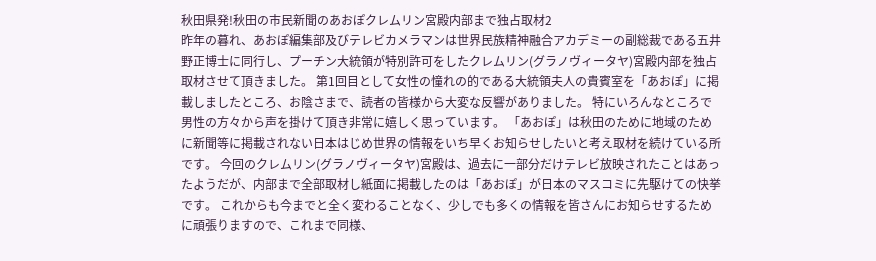秋田県発!秋田の市民新聞のあおぽクレムリン宮殿内部まで独占取材2
昨年の暮れ、あおぽ編集部及びテレビカメラマンは世界民族精神融合アカデミーの副総裁である五井野正博士に同行し、プーチン大統領が特別許可をしたクレムリン(グラノヴィータヤ)宮殿内部を独占取材させて頂きました。 第1回目として女性の憧れの的である大統領夫人の貴賓室を「あおぽ」に掲載しましたところ、お陰さまで、読者の皆様から大変な反響がありました。 特にいろんなところで男性の方々から声を掛けて頂き非常に嬉しく思っています。 「あおぽ」は秋田のために地域のために新聞等に掲載されない日本はじめ世界の情報をいち早くお知らせしたいと考え取材を続けている所です。 今回のクレムリン(グラノヴィータヤ)宮殿は、過去に一部分だけテレビ放映されたことはあったようだが、内部まで全部取材し紙面に掲載したのは「あおぽ」が日本のマスコミに先駆けての快挙です。 これからも今までと全く変わることなく、少しでも多くの情報を皆さんにお知らせするために頑張りますので、これまで同様、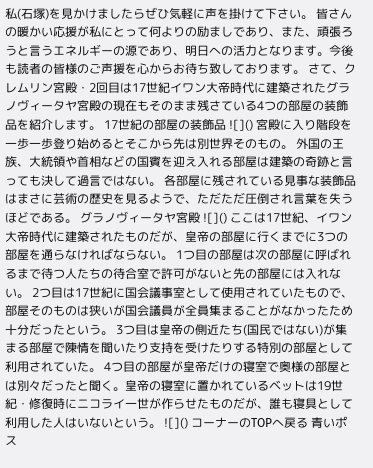私(石塚)を見かけましたらぜひ気軽に声を掛けて下さい。 皆さんの暖かい応援が私にとって何よりの励ましであり、また、頑張ろうと言うエネルギーの源であり、明日への活力となります。今後も読者の皆様のご声援を心からお待ち致しております。 さて、クレムリン宮殿・2回目は17世紀イワン大帝時代に建築されたグラノヴィータヤ宮殿の現在もそのまま残さている4つの部屋の装飾品を紹介します。 17世紀の部屋の装飾品 ![]() 宮殿に入り階段を一歩一歩登り始めるとそこから先は別世界そのもの。 外国の王族、大統領や首相などの国賓を迎え入れる部屋は建築の奇跡と言っても決して過言ではない。 各部屋に残されている見事な装飾品はまさに芸術の歴史を見るようで、ただただ圧倒され言葉を失うほどである。 グラノヴィータヤ宮殿 ![]() ここは17世紀、イワン大帝時代に建築されたものだが、皇帝の部屋に行くまでに3つの部屋を通らなければならない。 1つ目の部屋は次の部屋に呼ばれるまで待つ人たちの待合室で許可がないと先の部屋には入れない。 2つ目は17世紀に国会議事室として使用されていたもので、部屋そのものは狭いが国会議員が全員集まることがなかったため十分だったという。 3つ目は皇帝の側近たち(国民ではない)が集まる部屋で陳情を聞いたり支持を受けたりする特別の部屋として利用されていた。 4つ目の部屋が皇帝だけの寝室で奥様の部屋とは別々だったと聞く。皇帝の寝室に置かれているベットは19世紀・修復時にニコライ一世が作らせたものだが、誰も寝具として利用した人はいないという。 ![]() コーナーのTOPへ戻る 青いポス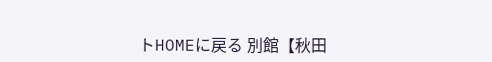トHOMEに戻る 別館【秋田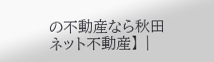の不動産なら秋田ネット不動産】 |